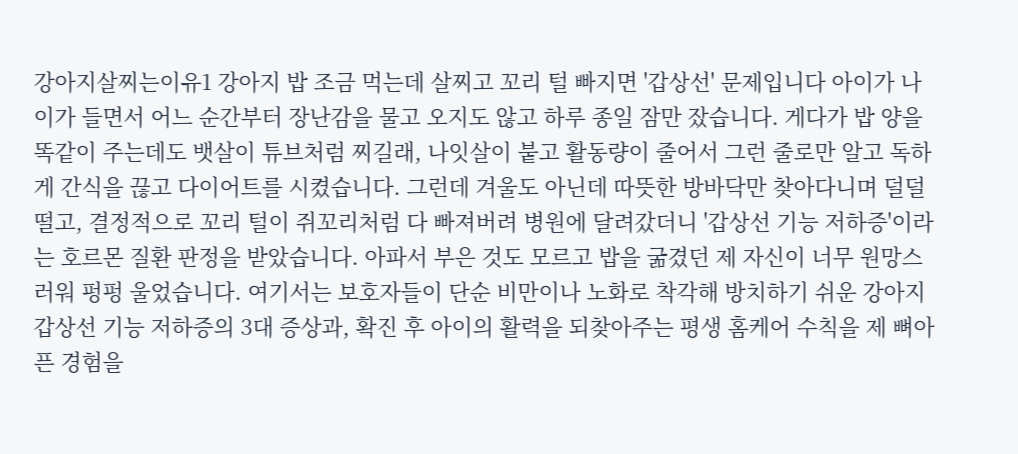강아지살찌는이유1 강아지 밥 조금 먹는데 살찌고 꼬리 털 빠지면 '갑상선' 문제입니다 아이가 나이가 들면서 어느 순간부터 장난감을 물고 오지도 않고 하루 종일 잠만 잤습니다. 게다가 밥 양을 똑같이 주는데도 뱃살이 튜브처럼 찌길래, 나잇살이 붙고 활동량이 줄어서 그런 줄로만 알고 독하게 간식을 끊고 다이어트를 시켰습니다. 그런데 겨울도 아닌데 따뜻한 방바닥만 찾아다니며 덜덜 떨고, 결정적으로 꼬리 털이 쥐꼬리처럼 다 빠져버려 병원에 달려갔더니 '갑상선 기능 저하증'이라는 호르몬 질환 판정을 받았습니다. 아파서 부은 것도 모르고 밥을 굶겼던 제 자신이 너무 원망스러워 펑펑 울었습니다. 여기서는 보호자들이 단순 비만이나 노화로 착각해 방치하기 쉬운 강아지 갑상선 기능 저하증의 3대 증상과, 확진 후 아이의 활력을 되찾아주는 평생 홈케어 수칙을 제 뼈아픈 경험을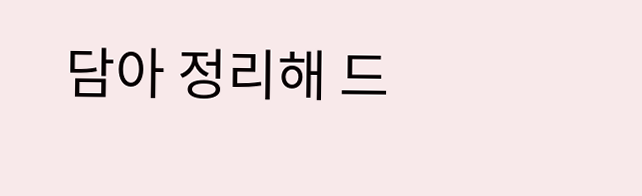담아 정리해 드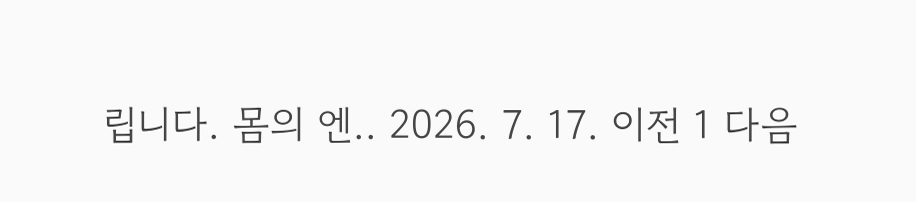립니다. 몸의 엔.. 2026. 7. 17. 이전 1 다음